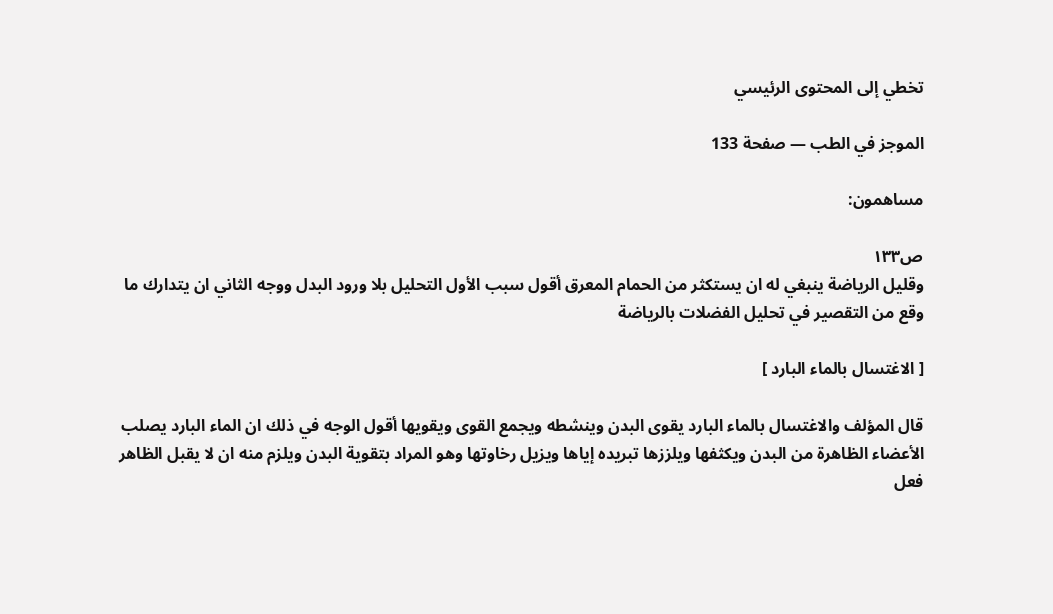تخطي إلى المحتوى الرئيسي

الموجز في الطب — صفحة 133

مساهمون:

ص١٣٣
وقليل الرياضة ينبغي له ان يستكثر من الحمام المعرق أقول سبب الأول التحليل بلا ورود البدل ووجه الثاني ان يتدارك ما وقع من التقصير في تحليل الفضلات بالرياضة

[ الاغتسال بالماء البارد ]

قال المؤلف والاغتسال بالماء البارد يقوى البدن وينشطه ويجمع القوى ويقويها أقول الوجه في ذلك ان الماء البارد يصلب الأعضاء الظاهرة من البدن ويكثفها ويلززها تبريده إياها ويزيل رخاوتها وهو المراد بتقوية البدن ويلزم منه ان لا يقبل الظاهر فعل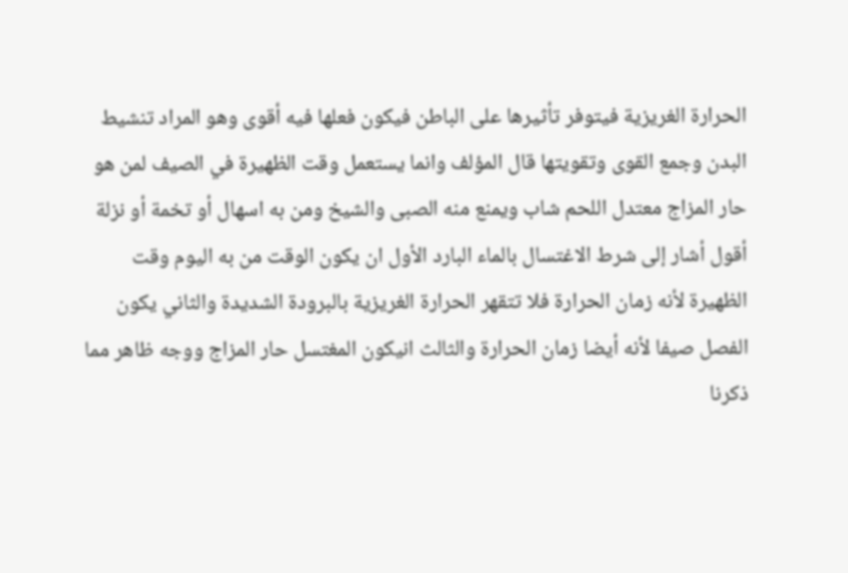الحرارة الغريزية فيتوفر تأثيرها على الباطن فيكون فعلها فيه أقوى وهو المراد تنشيط البدن وجمع القوى وتقويتها قال المؤلف وانما يستعمل وقت الظهيرة في الصيف لمن هو حار المزاج معتدل اللحم شاب ويمنع منه الصبى والشيخ ومن به اسهال أو تخمة أو نزلة أقول أشار إلى شرط الاغتسال بالماء البارد الأول ان يكون الوقت من به اليوم وقت الظهيرة لأنه زمان الحرارة فلا تتقهر الحرارة الغريزية بالبرودة الشديدة والثاني يكون الفصل صيفا لأنه أيضا زمان الحرارة والثالث انيكون المغتسل حار المزاج ووجه ظاهر مما ذكرنا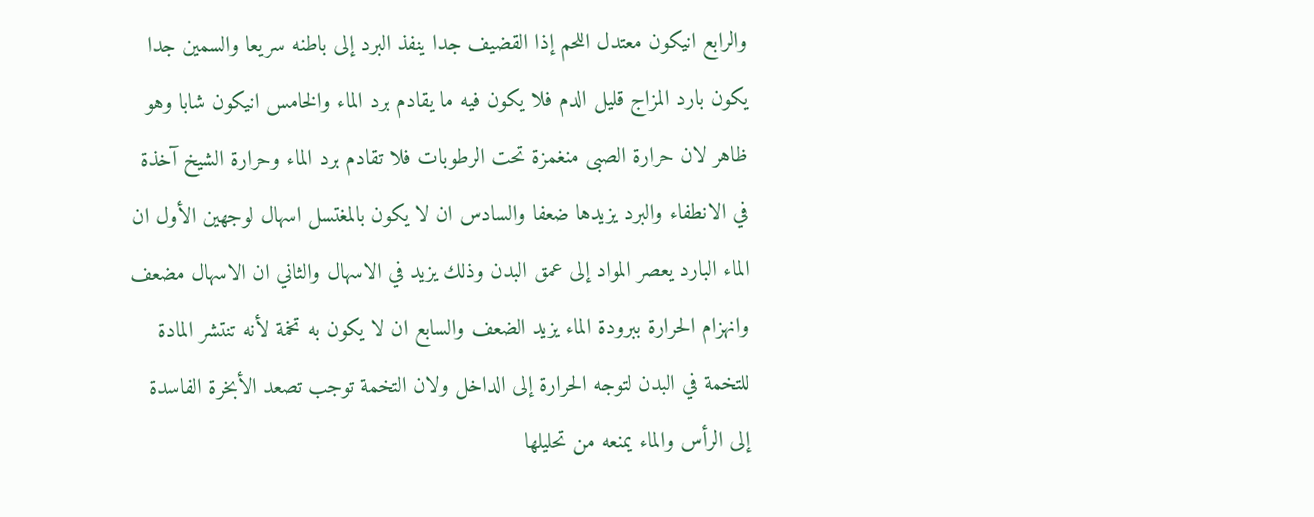والرابع انيكون معتدل اللحم إذا القضيف جدا ينفذ البرد إلى باطنه سريعا والسمين جدا يكون بارد المزاج قليل الدم فلا يكون فيه ما يقادم برد الماء والخامس انيكون شابا وهو ظاهر لان حرارة الصبى منغمزة تحت الرطوبات فلا تقادم برد الماء وحرارة الشيخ آخذة في الانطفاء والبرد يزيدها ضعفا والسادس ان لا يكون بالمغتسل اسهال لوجهين الأول ان الماء البارد يعصر المواد إلى عمق البدن وذلك يزيد في الاسهال والثاني ان الاسهال مضعف وانهزام الحرارة ببرودة الماء يزيد الضعف والسابع ان لا يكون به تخمة لأنه تنتشر المادة للتخمة في البدن لتوجه الحرارة إلى الداخل ولان التخمة توجب تصعد الأبخرة الفاسدة إلى الرأس والماء يمنعه من تحليلها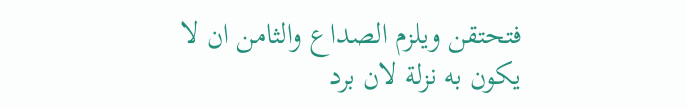فتحتقن ويلزم الصداع والثامن ان لا يكون به نزلة لان برد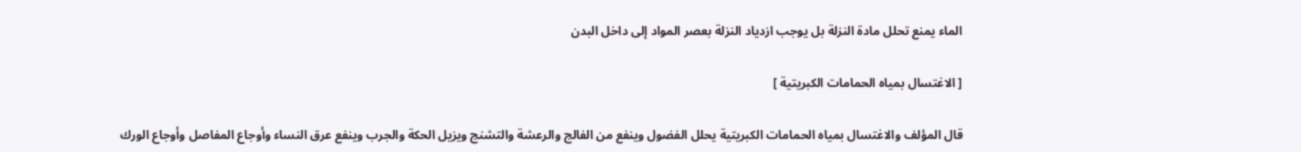الماء يمنع تحلل مادة النزلة بل يوجب ازدياد النزلة بعصر المواد إلى داخل البدن

[ الاغتسال بمياه الحمامات الكبريتية ]

قال المؤلف والاغتسال بمياه الحمامات الكبريتية يحلل الفضول وينفع من الفالج والرعشة والتشنج ويزيل الحكة والجرب وينفع عرق النساء وأوجاع المفاصل وأوجاع الورك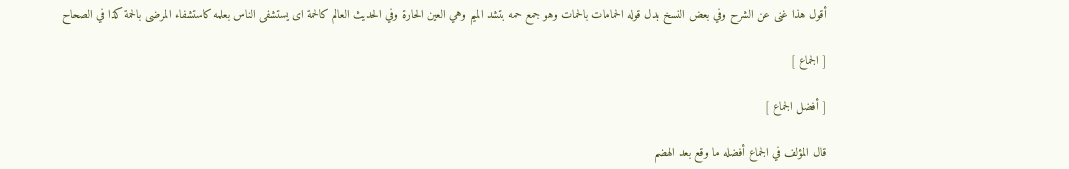أقول هذا غنى عن الشرح وفي بعض النسخ بدل قوله الحمامات بالحمات وهو جمع حمه بتشد الميم وهي العين الحارة وفي الحديث العالم كالحمة اى يستشفى الناس بعلمه كاستشفاء المرضى بالحمة كذا في الصحاح

[ الجماع ]

[ أفضل الجماع ]

قال المؤلف في الجماع أفضله ما وقع بعد الهضم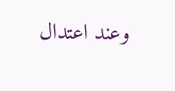وعند اعتدال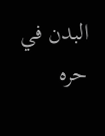البدن في حره